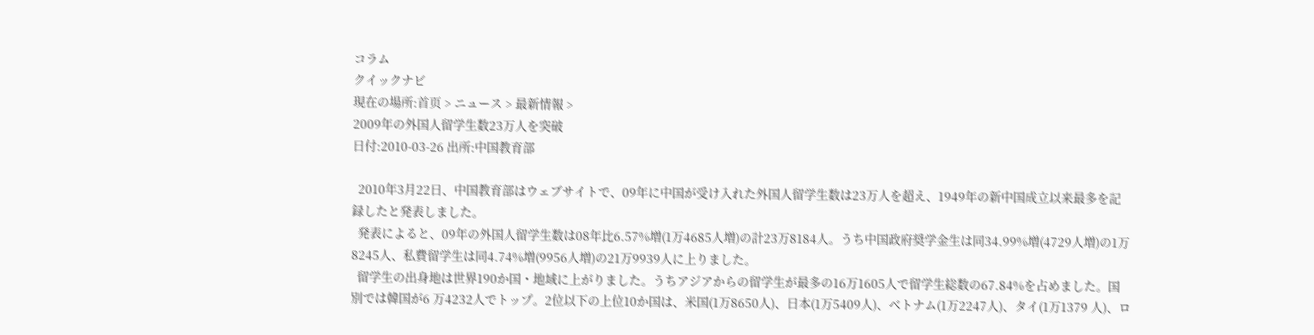コラム
クイックナビ
現在の場所:首页 > ニュース > 最新情報 >
2009年の外国人留学生数23万人を突破
日付:2010-03-26 出所:中国教育部

  2010年3月22日、中国教育部はウェブサイトで、09年に中国が受け入れた外国人留学生数は23万人を超え、1949年の新中国成立以来最多を記録したと発表しました。
  発表によると、09年の外国人留学生数は08年比6.57%増(1万4685人増)の計23万8184人。うち中国政府奨学金生は同34.99%増(4729人増)の1万8245人、私費留学生は同4.74%増(9956人増)の21万9939人に上りました。
  留学生の出身地は世界190か国・地域に上がりました。うちアジアからの留学生が最多の16万1605人で留学生総数の67.84%を占めました。国別では韓国が6 万4232人でトップ。2位以下の上位10か国は、米国(1万8650人)、日本(1万5409人)、ベトナム(1万2247人)、タイ(1万1379 人)、ロ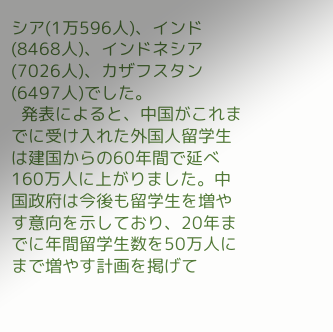シア(1万596人)、インド(8468人)、インドネシア(7026人)、カザフスタン(6497人)でした。
  発表によると、中国がこれまでに受け入れた外国人留学生は建国からの60年間で延べ160万人に上がりました。中国政府は今後も留学生を増やす意向を示しており、20年までに年間留学生数を50万人にまで増やす計画を掲げて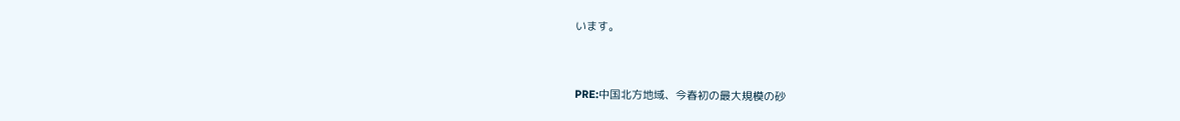います。


PRE:中国北方地域、今春初の最大規模の砂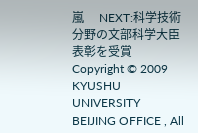嵐     NEXT:科学技術分野の文部科学大臣表彰を受賞
Copyright © 2009 KYUSHU UNIVERSITY BEIJING OFFICE , All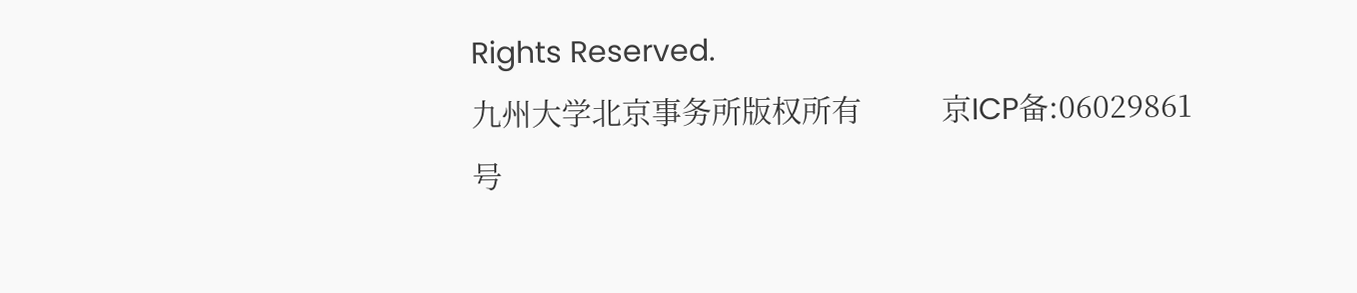Rights Reserved.
九州大学北京事务所版权所有          京ICP备:06029861号